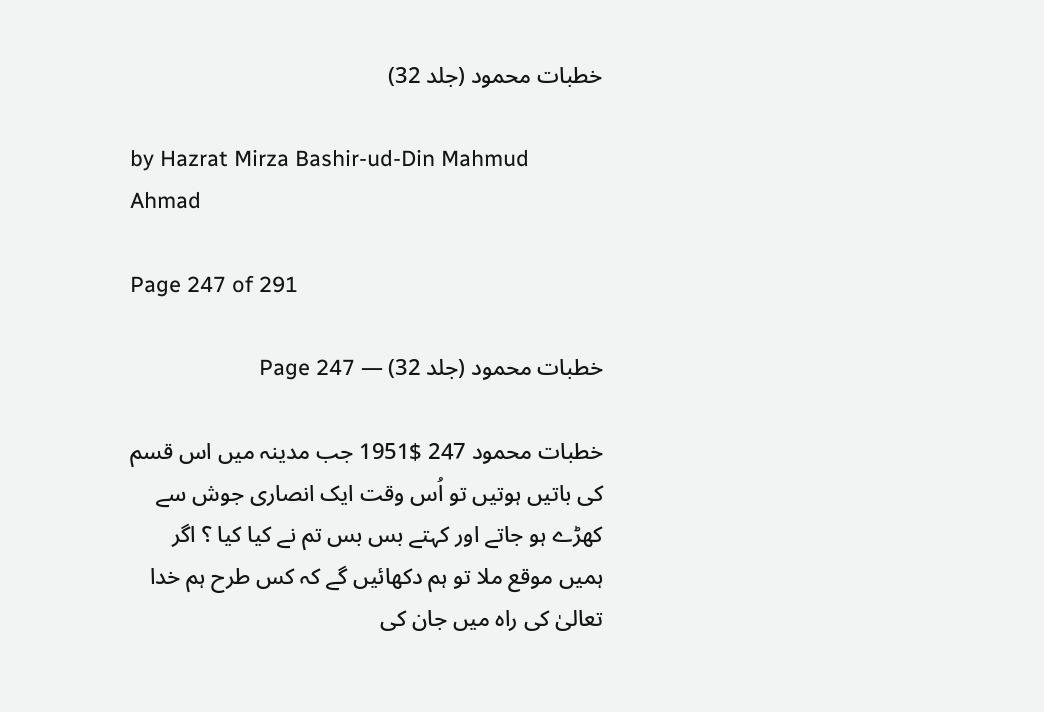خطبات محمود (جلد 32)

by Hazrat Mirza Bashir-ud-Din Mahmud Ahmad

Page 247 of 291

خطبات محمود (جلد 32) — Page 247

خطبات محمود 247 $1951 جب مدینہ میں اس قسم کی باتیں ہوتیں تو اُس وقت ایک انصاری جوش سے کھڑے ہو جاتے اور کہتے بس بس تم نے کیا کیا ؟ اگر ہمیں موقع ملا تو ہم دکھائیں گے کہ کس طرح ہم خدا تعالیٰ کی راہ میں جان کی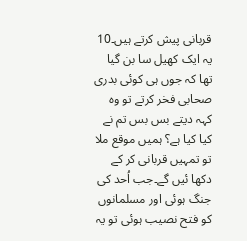قربانی پیش کرتے ہیں۔10 یہ ایک کھیل سا بن گیا تھا کہ جوں ہی کوئی بدری صحابی فخر کرتے تو وہ کہہ دیتے بس بس تم نے کیا کیا ہے؟ ہمیں موقع ملا تو تمہیں قربانی کر کے دکھا ئیں گے۔جب اُحد کی جنگ ہوئی اور مسلمانوں کو فتح نصیب ہوئی تو یہ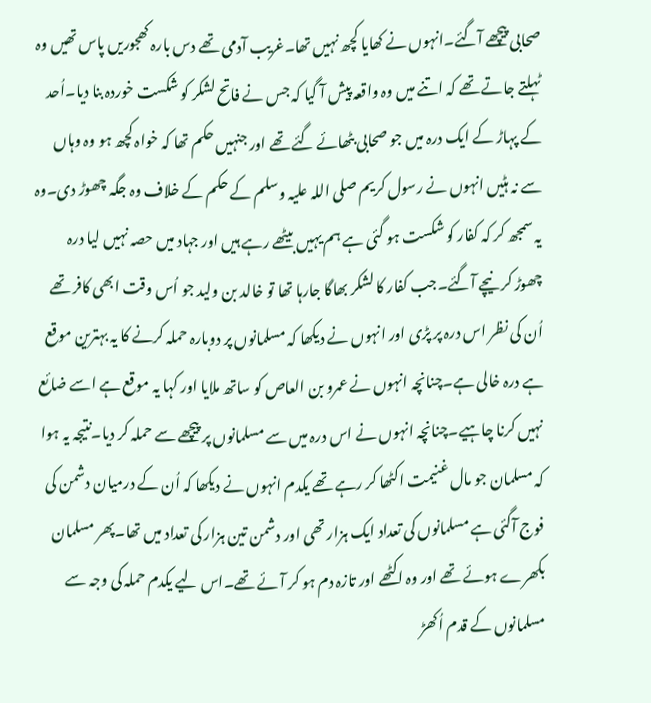صحابی پیچھے آگئے۔انہوں نے کھایا کچھ نہیں تھا۔غریب آدمی تھے دس بارہ کھجوریں پاس تھیں وہ ٹہلتے جاتے تھے کہ اتنے میں وہ واقعہ پیش آ گیا کہ جس نے فاتح لشکر کو شکست خوردہ بنا دیا۔اُحد کے پہاڑ کے ایک درہ میں جو صحابی بٹھائے گئے تھے اور جنہیں حکم تھا کہ خواہ کچھ ہو وہ وہاں سے نہ ہٹیں انہوں نے رسول کریم صلی اللہ علیہ وسلم کے حکم کے خلاف وہ جگہ چھوڑ دی۔وہ یہ سمجھ کر کہ کفار کو شکست ہو گئی ہے ہم یہیں بیٹھے رہے ہیں اور جہاد میں حصہ نہیں لیا درہ چھوڑ کر نیچے آگئے۔جب کفار کا لشکر بھاگا جارہا تھا تو خالد بن ولید جو اُس وقت ابھی کافر تھے اُن کی نظر اس درہ پر پڑی اور انہوں نے دیکھا کہ مسلمانوں پر دوبارہ حملہ کرنے کا یہ بہترین موقع ہے درہ خالی ہے۔چنانچہ انہوں نے عمرو بن العاص کو ساتھ ملایا اور کہا یہ موقع ہے اسے ضائع نہیں کرنا چاہیے۔چنانچہ انہوں نے اس درہ میں سے مسلمانوں پر پیچھے سے حملہ کر دیا۔نتیجہ یہ ہوا کہ مسلمان جو مال غنیمت اکٹھا کر رہے تھے یکدم انہوں نے دیکھا کہ اُن کے درمیان دشمن کی فوج آگئی ہے مسلمانوں کی تعداد ایک ہزار تھی اور دشمن تین ہزار کی تعداد میں تھا۔پھر مسلمان بکھرے ہوئے تھے اور وہ اکٹھے اور تازہ دم ہو کر آئے تھے۔اس لیے یکدم حملہ کی وجہ سے مسلمانوں کے قدم اُکھڑ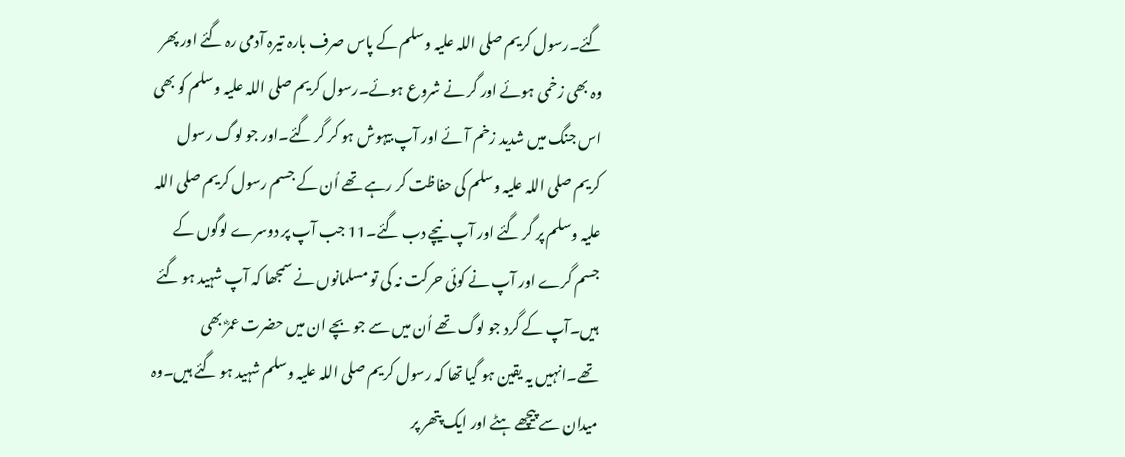گئے۔رسول کریم صلی اللہ علیہ وسلم کے پاس صرف بارہ تیرہ آدمی رہ گئے اور پھر وہ بھی زخمی ہوئے اور گر نے شروع ہوئے۔رسول کریم صلی اللہ علیہ وسلم کو بھی اس جنگ میں شدید زخم آئے اور آپ بیہوش ہو کر گر گئے۔اور جو لوگ رسول کریم صلی اللہ علیہ وسلم کی حفاظت کر رہے تھے اُن کے جسم رسول کریم صلی اللہ علیہ وسلم پر گر گئے اور آپ نیچے دب گئے۔11 جب آپ پر دوسرے لوگوں کے جسم گرے اور آپ نے کوئی حرکت نہ کی تو مسلمانوں نے سمجھا کہ آپ شہید ہو گئے ہیں۔آپ کے گرد جو لوگ تھے اُن میں سے جو بچے ان میں حضرت عمرؓ بھی تھے۔انہیں یہ یقین ہو گیا تھا کہ رسول کریم صلی اللہ علیہ وسلم شہید ہو گئے ہیں۔وہ میدان سے پیچھے ہٹے اور ایک پتھر پر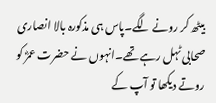بیٹھ کر رونے لگے۔پاس ہی مذکورہ بالا انصاری صحابی ٹہل رہے تھے۔انہوں نے حضرت عمرؓ کو روتے دیکھا تو آپ کے